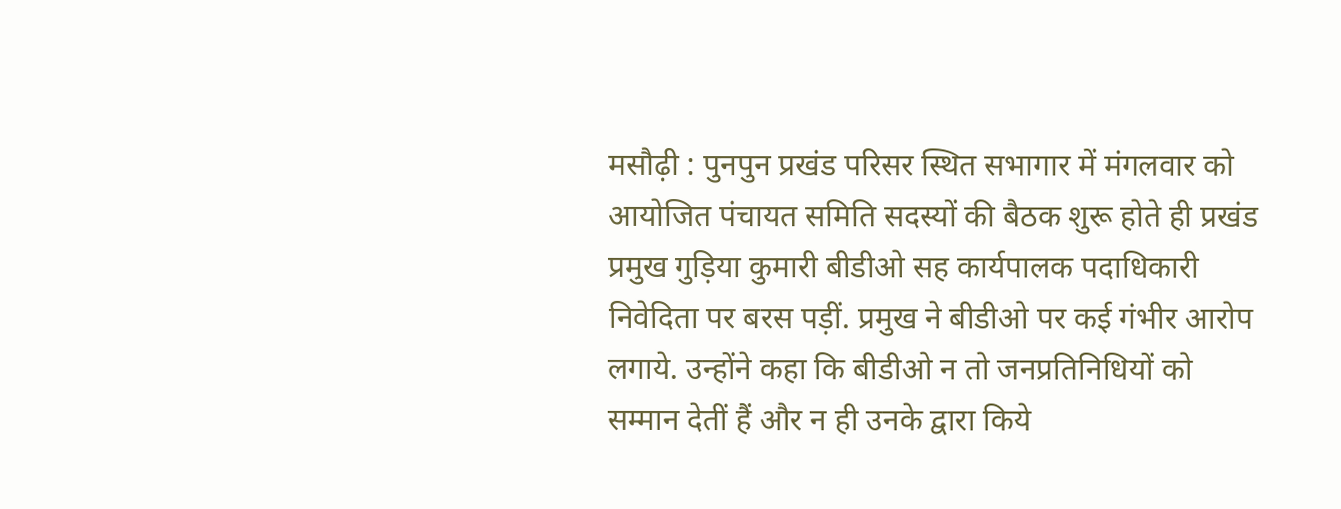मसौढ़ी : पुनपुन प्रखंड परिसर स्थित सभागार में मंगलवार को आयोजित पंचायत समिति सदस्यों की बैठक शुरू होते ही प्रखंड प्रमुख गुड़िया कुमारी बीडीओ सह कार्यपालक पदाधिकारी निवेदिता पर बरस पड़ीं. प्रमुख ने बीडीओ पर कई गंभीर आरोप लगाये. उन्होंने कहा कि बीडीओ न तो जनप्रतिनिधियों को सम्मान देतीं हैं और न ही उनके द्वारा किये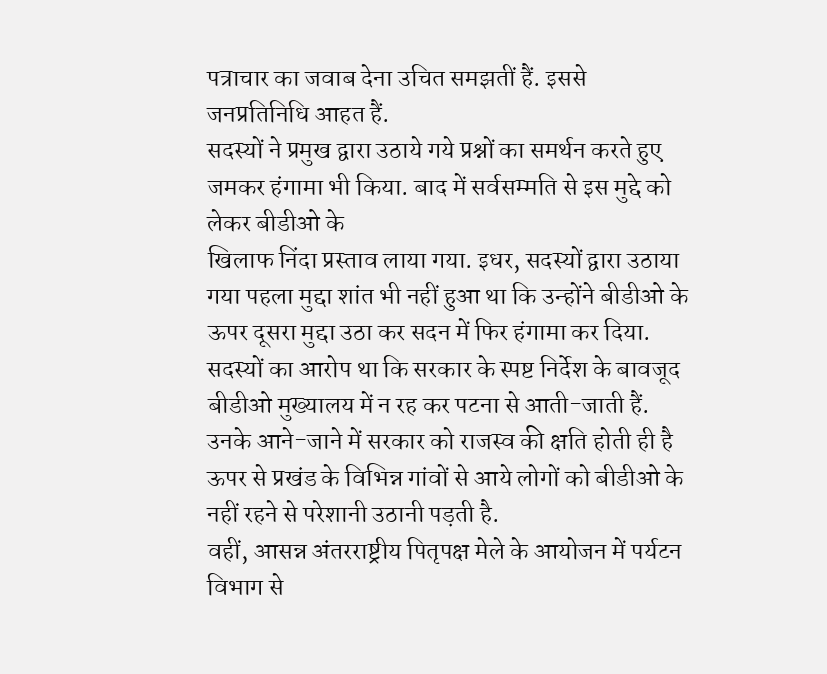पत्राचार का जवाब देना उचित समझतीं हैं. इससे जनप्रतिनिधि आहत हैं.
सदस्यों ने प्रमुख द्वारा उठाये गये प्रश्नों का समर्थन करते हुए जमकर हंगामा भी किया. बाद में सर्वसम्मति से इस मुद्दे को लेकर बीडीओ के
खिलाफ निंदा प्रस्ताव लाया गया. इधर, सदस्यों द्वारा उठाया गया पहला मुद्दा शांत भी नहीं हुआ था कि उन्होंने बीडीओ के ऊपर दूसरा मुद्दा उठा कर सदन में फिर हंगामा कर दिया. सदस्यों का आरोप था कि सरकार के स्पष्ट निर्देश के बावजूद बीडीओ मुख्यालय में न रह कर पटना से आती-जाती हैं. उनके आने-जाने में सरकार को राजस्व की क्षति होती ही है ऊपर से प्रखंड के विभिन्न गांवों से आये लोगों को बीडीओ के नहीं रहने से परेशानी उठानी पड़ती है.
वहीं, आसन्न अंतरराष्ट्रीय पितृपक्ष मेले के आयोजन में पर्यटन विभाग से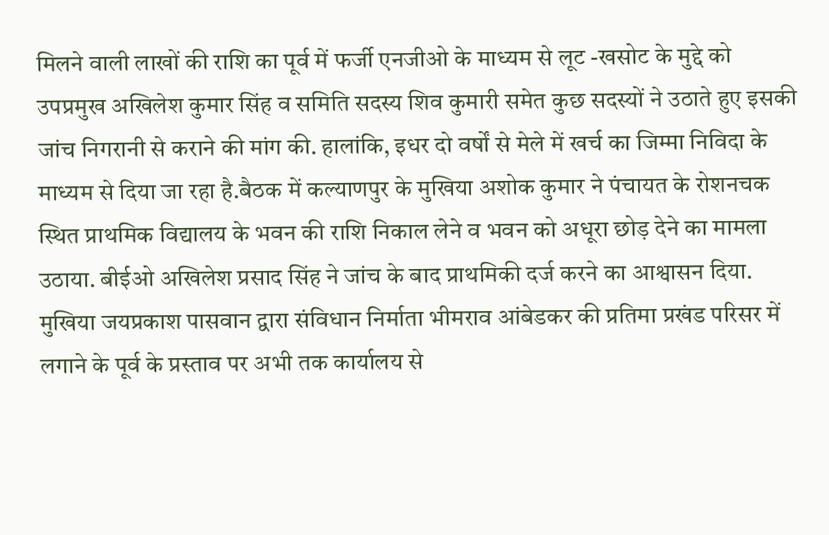मिलने वाली लाखों की राशि का पूर्व में फर्जी एनजीओ के माध्यम से लूट -खसोट के मुद्दे को उपप्रमुख अखिलेश कुमार सिंह व समिति सदस्य शिव कुमारी समेत कुछ सदस्यों ने उठाते हुए इसकी जांच निगरानी से कराने की मांग की. हालांकि, इधर दो वर्षों से मेले में खर्च का जिम्मा निविदा के माध्यम से दिया जा रहा है.बैठक में कल्याणपुर के मुखिया अशोक कुमार ने पंचायत के रोशनचक स्थित प्राथमिक विद्यालय के भवन की राशि निकाल लेने व भवन को अधूरा छोड़ देने का मामला उठाया. बीईओ अखिलेश प्रसाद सिंह ने जांच के बाद प्राथमिकी दर्ज करने का आश्वासन दिया.
मुखिया जयप्रकाश पासवान द्वारा संविधान निर्माता भीमराव आंबेडकर की प्रतिमा प्रखंड परिसर में लगाने के पूर्व के प्रस्ताव पर अभी तक कार्यालय से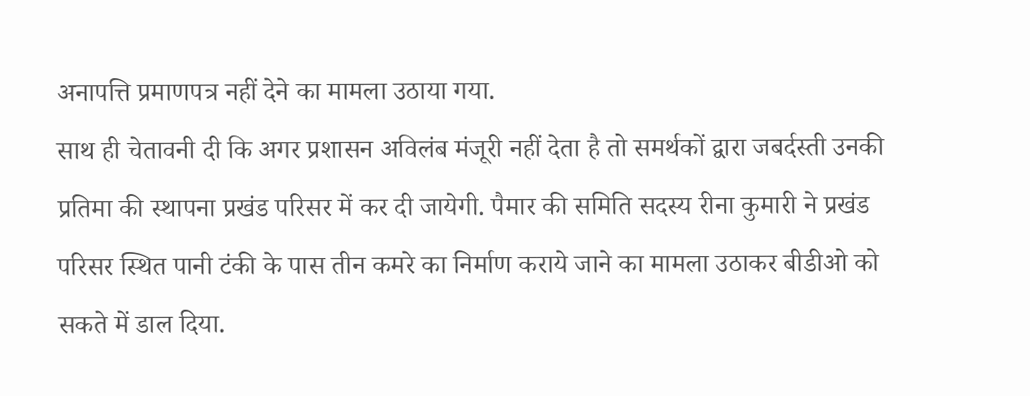अनापत्ति प्रमाणपत्र नहीं देने का मामला उठाया गया.
साथ ही चेतावनी दी कि अगर प्रशासन अविलंब मंजूरी नहीं देता है तो समर्थकों द्वारा जबर्दस्ती उनकी प्रतिमा की स्थापना प्रखंड परिसर में कर दी जायेगी. पैमार की समिति सदस्य रीना कुमारी ने प्रखंड परिसर स्थित पानी टंकी के पास तीन कमरे का निर्माण कराये जाने का मामला उठाकर बीडीओ को सकते में डाल दिया.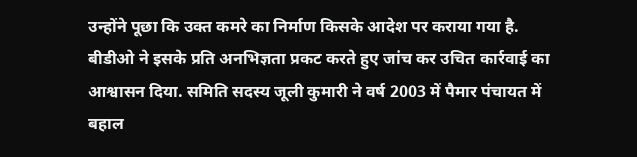उन्होंने पूछा कि उक्त कमरे का निर्माण किसके आदेश पर कराया गया है.
बीडीओ ने इसके प्रति अनभिज्ञता प्रकट करते हुए जांच कर उचित कार्रवाई का आश्वासन दिया. समिति सदस्य जूली कुमारी ने वर्ष 2003 में पैमार पंचायत में बहाल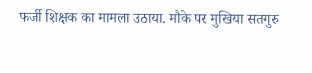फर्जी शिक्षक का मामला उठाया. मौके पर मुखिया सतगुरु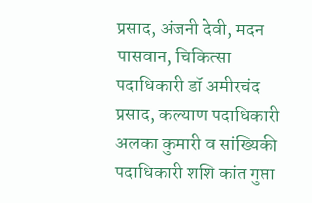प्रसाद, अंजनी देवी, मदन पासवान, चिकित्सा पदाधिकारी डॉ अमीरचंद प्रसाद, कल्याण पदाधिकारी अलका कुमारी व सांख्यिकी पदाधिकारी शशि कांत गुप्ता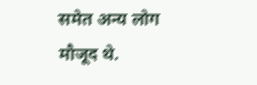समेत अन्य लोग मौजूद थे.